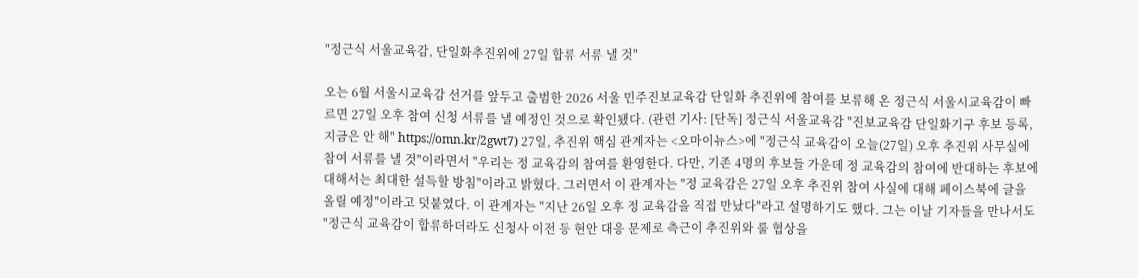"정근식 서울교육감, 단일화추진위에 27일 합류 서류 낼 것"

오는 6월 서울시교육감 선거를 앞두고 출범한 2026 서울 민주진보교육감 단일화 추진위에 참여를 보류해 온 정근식 서울시교육감이 빠르면 27일 오후 참여 신청 서류를 낼 예정인 것으로 확인됐다. (관련 기사: [단독] 정근식 서울교육감 "진보교육감 단일화기구 후보 등록, 지금은 안 해" https://omn.kr/2gwt7) 27일, 추진위 핵심 관계자는 <오마이뉴스>에 "정근식 교육감이 오늘(27일) 오후 추진위 사무실에 참여 서류를 낼 것"이라면서 "우리는 정 교육감의 참여를 환영한다. 다만, 기존 4명의 후보들 가운데 정 교육감의 참여에 반대하는 후보에 대해서는 최대한 설득할 방침"이라고 밝혔다. 그러면서 이 관계자는 "정 교육감은 27일 오후 추진위 참여 사실에 대해 페이스북에 글을 올릴 예정"이라고 덧붙였다. 이 관계자는 "지난 26일 오후 정 교육감을 직접 만났다"라고 설명하기도 했다. 그는 이날 기자들을 만나서도 "정근식 교육감이 합류하더라도 신청사 이전 등 현안 대응 문제로 측근이 추진위와 룰 협상을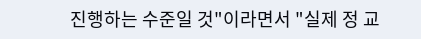진행하는 수준일 것"이라면서 "실제 정 교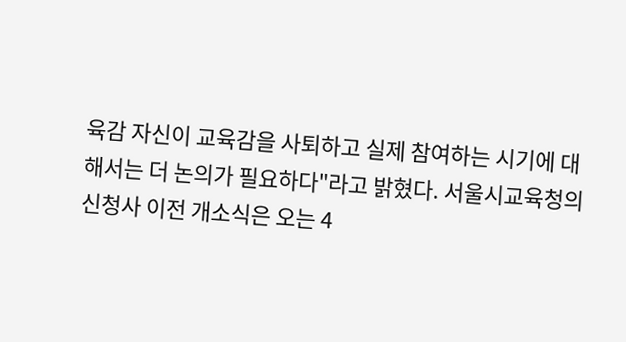육감 자신이 교육감을 사퇴하고 실제 참여하는 시기에 대해서는 더 논의가 필요하다"라고 밝혔다. 서울시교육청의 신청사 이전 개소식은 오는 4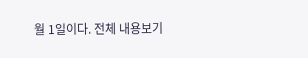월 1일이다. 전체 내용보기